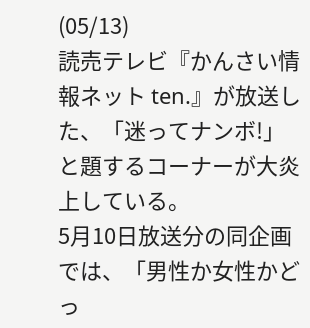(05/13)
読売テレビ『かんさい情報ネット ten.』が放送した、「迷ってナンボ!」と題するコーナーが大炎上している。
5月10日放送分の同企画では、「男性か女性かどっ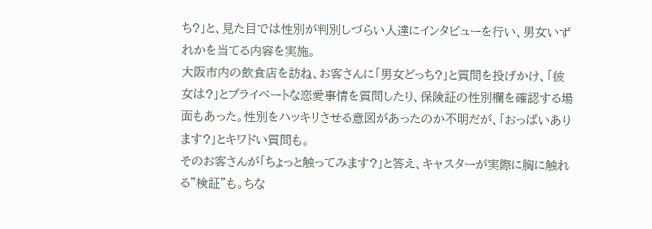ち?」と、見た目では性別が判別しづらい人達にインタビューを行い、男女いずれかを当てる内容を実施。
大阪市内の飲食店を訪ね、お客さんに「男女どっち?」と質問を投げかけ、「彼女は?」とプライベートな恋愛事情を質問したり、保険証の性別欄を確認する場面もあった。性別をハッキリさせる意図があったのか不明だが、「おっぱいあります?」とキワドい質問も。
そのお客さんが「ちょっと触ってみます?」と答え、キャスターが実際に胸に触れる"検証"も。ちな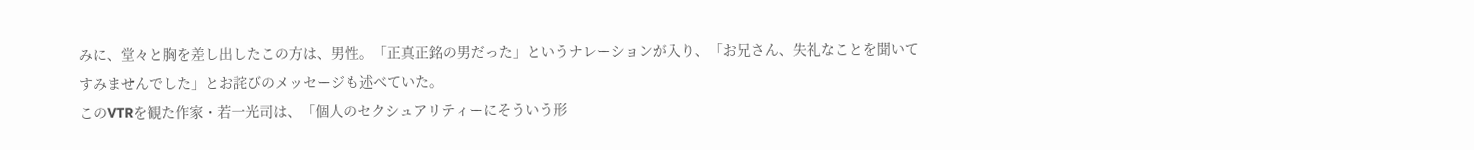みに、堂々と胸を差し出したこの方は、男性。「正真正銘の男だった」というナレーションが入り、「お兄さん、失礼なことを聞いてすみませんでした」とお詫びのメッセージも述べていた。
このVTRを観た作家・若一光司は、「個人のセクシュアリティーにそういう形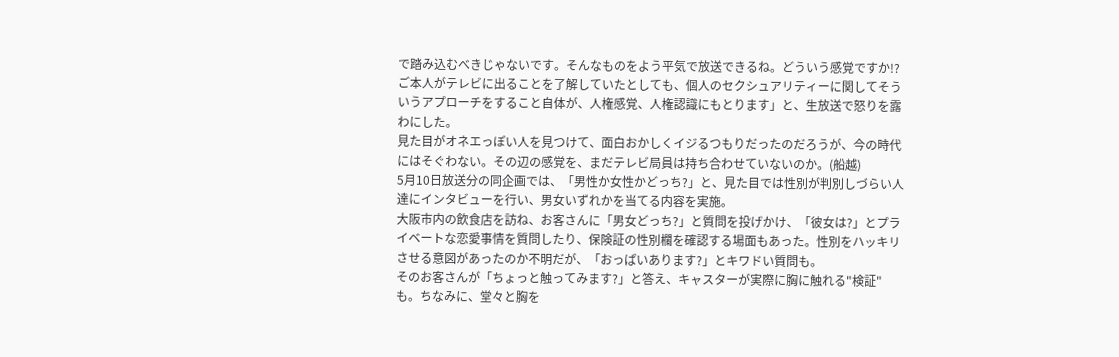で踏み込むべきじゃないです。そんなものをよう平気で放送できるね。どういう感覚ですか!? ご本人がテレビに出ることを了解していたとしても、個人のセクシュアリティーに関してそういうアプローチをすること自体が、人権感覚、人権認識にもとります」と、生放送で怒りを露わにした。
見た目がオネエっぽい人を見つけて、面白おかしくイジるつもりだったのだろうが、今の時代にはそぐわない。その辺の感覚を、まだテレビ局員は持ち合わせていないのか。(船越)
5月10日放送分の同企画では、「男性か女性かどっち?」と、見た目では性別が判別しづらい人達にインタビューを行い、男女いずれかを当てる内容を実施。
大阪市内の飲食店を訪ね、お客さんに「男女どっち?」と質問を投げかけ、「彼女は?」とプライベートな恋愛事情を質問したり、保険証の性別欄を確認する場面もあった。性別をハッキリさせる意図があったのか不明だが、「おっぱいあります?」とキワドい質問も。
そのお客さんが「ちょっと触ってみます?」と答え、キャスターが実際に胸に触れる"検証"も。ちなみに、堂々と胸を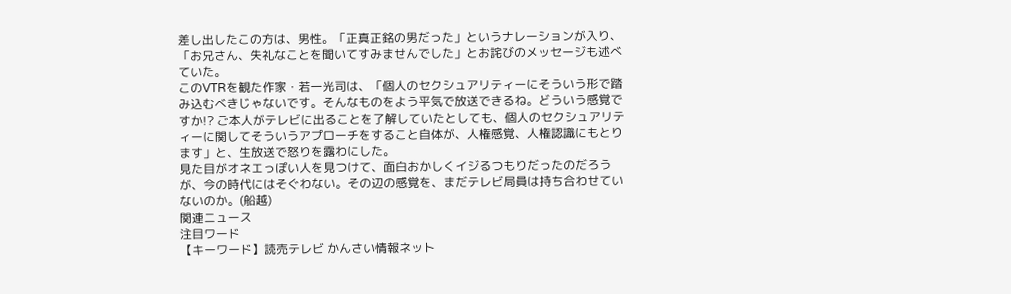差し出したこの方は、男性。「正真正銘の男だった」というナレーションが入り、「お兄さん、失礼なことを聞いてすみませんでした」とお詫びのメッセージも述べていた。
このVTRを観た作家・若一光司は、「個人のセクシュアリティーにそういう形で踏み込むべきじゃないです。そんなものをよう平気で放送できるね。どういう感覚ですか!? ご本人がテレビに出ることを了解していたとしても、個人のセクシュアリティーに関してそういうアプローチをすること自体が、人権感覚、人権認識にもとります」と、生放送で怒りを露わにした。
見た目がオネエっぽい人を見つけて、面白おかしくイジるつもりだったのだろうが、今の時代にはそぐわない。その辺の感覚を、まだテレビ局員は持ち合わせていないのか。(船越)
関連ニュース
注目ワード
【キーワード】読売テレビ かんさい情報ネット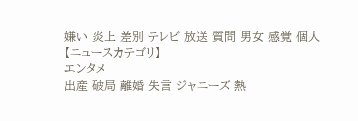嫌い 炎上 差別 テレビ 放送 質問 男女 感覚 個人
【ニュースカテゴリ】
エンタメ
出産 破局 離婚 失言 ジャニーズ 熱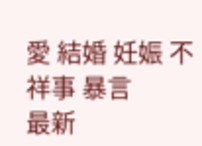愛 結婚 妊娠 不祥事 暴言
最新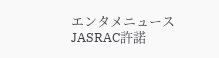エンタメニュース
JASRAC許諾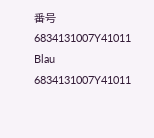番号
6834131007Y41011
Blau
6834131007Y41011